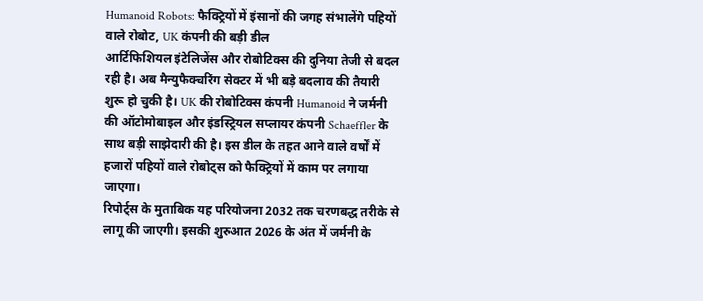Humanoid Robots: फैक्ट्रियों में इंसानों की जगह संभालेंगे पहियों वाले रोबोट, UK कंपनी की बड़ी डील
आर्टिफिशियल इंटेलिजेंस और रोबोटिक्स की दुनिया तेजी से बदल रही है। अब मैन्युफैक्चरिंग सेक्टर में भी बड़े बदलाव की तैयारी शुरू हो चुकी है। UK की रोबोटिक्स कंपनी Humanoid ने जर्मनी की ऑटोमोबाइल और इंडस्ट्रियल सप्लायर कंपनी Schaeffler के साथ बड़ी साझेदारी की है। इस डील के तहत आने वाले वर्षों में हजारों पहियों वाले रोबोट्स को फैक्ट्रियों में काम पर लगाया जाएगा।
रिपोर्ट्स के मुताबिक यह परियोजना 2032 तक चरणबद्ध तरीके से लागू की जाएगी। इसकी शुरुआत 2026 के अंत में जर्मनी के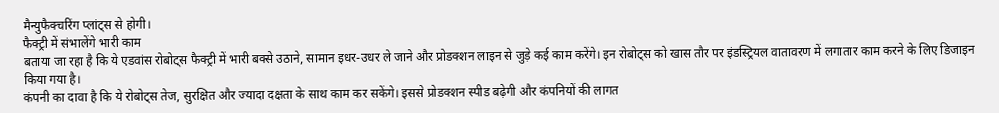मैन्युफैक्चरिंग प्लांट्स से होगी।
फैक्ट्री में संभालेंगे भारी काम
बताया जा रहा है कि ये एडवांस रोबोट्स फैक्ट्री में भारी बक्से उठाने, सामान इधर-उधर ले जाने और प्रोडक्शन लाइन से जुड़े कई काम करेंगे। इन रोबोट्स को खास तौर पर इंडस्ट्रियल वातावरण में लगातार काम करने के लिए डिजाइन किया गया है।
कंपनी का दावा है कि ये रोबोट्स तेज, सुरक्षित और ज्यादा दक्षता के साथ काम कर सकेंगे। इससे प्रोडक्शन स्पीड बढ़ेगी और कंपनियों की लागत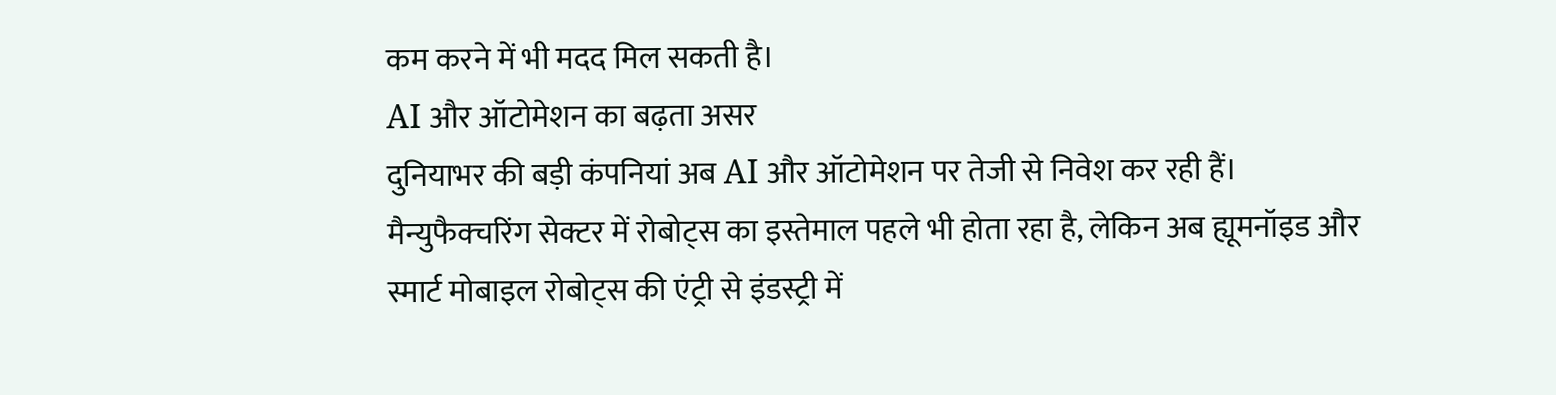कम करने में भी मदद मिल सकती है।
AI और ऑटोमेशन का बढ़ता असर
दुनियाभर की बड़ी कंपनियां अब AI और ऑटोमेशन पर तेजी से निवेश कर रही हैं। मैन्युफैक्चरिंग सेक्टर में रोबोट्स का इस्तेमाल पहले भी होता रहा है, लेकिन अब ह्यूमनॉइड और स्मार्ट मोबाइल रोबोट्स की एंट्री से इंडस्ट्री में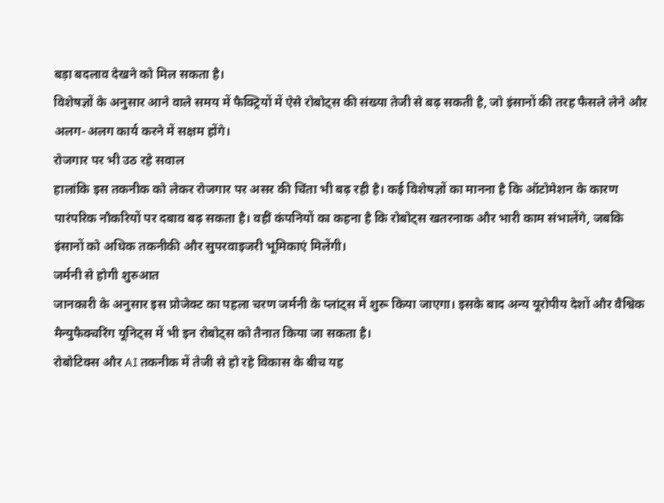बड़ा बदलाव देखने को मिल सकता है।
विशेषज्ञों के अनुसार आने वाले समय में फैक्ट्रियों में ऐसे रोबोट्स की संख्या तेजी से बढ़ सकती है, जो इंसानों की तरह फैसले लेने और अलग-अलग कार्य करने में सक्षम होंगे।
रोजगार पर भी उठ रहे सवाल
हालांकि इस तकनीक को लेकर रोजगार पर असर की चिंता भी बढ़ रही है। कई विशेषज्ञों का मानना है कि ऑटोमेशन के कारण पारंपरिक नौकरियों पर दबाव बढ़ सकता है। वहीं कंपनियों का कहना है कि रोबोट्स खतरनाक और भारी काम संभालेंगे, जबकि इंसानों को अधिक तकनीकी और सुपरवाइजरी भूमिकाएं मिलेंगी।
जर्मनी से होगी शुरुआत
जानकारी के अनुसार इस प्रोजेक्ट का पहला चरण जर्मनी के प्लांट्स में शुरू किया जाएगा। इसके बाद अन्य यूरोपीय देशों और वैश्विक मैन्युफैक्चरिंग यूनिट्स में भी इन रोबोट्स को तैनात किया जा सकता है।
रोबोटिक्स और AI तकनीक में तेजी से हो रहे विकास के बीच यह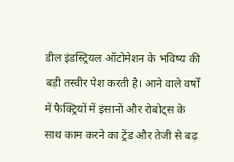डील इंडस्ट्रियल ऑटोमेशन के भविष्य की बड़ी तस्वीर पेश करती है। आने वाले वर्षों में फैक्ट्रियों में इंसानों और रोबोट्स के साथ काम करने का ट्रेंड और तेजी से बढ़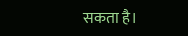सकता है।